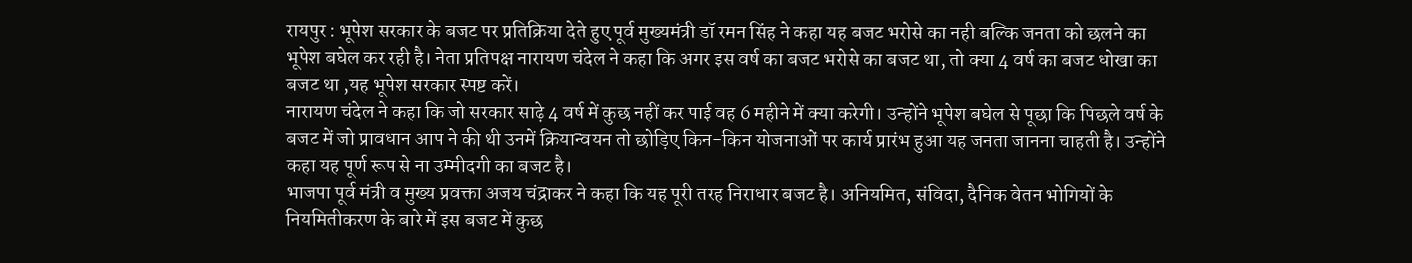रायपुर : भूपेश सरकार के बजट पर प्रतिक्रिया देते हुए पूर्व मुख्यमंत्री डॉ रमन सिंह ने कहा यह बजट भरोसे का नही बल्कि जनता को छलने का भूपेश बघेल कर रही है। नेता प्रतिपक्ष नारायण चंदेल ने कहा कि अगर इस वर्ष का बजट भरोसे का बजट था, तो क्या 4 वर्ष का बजट धोखा का बजट था ,यह भूपेश सरकार स्पष्ट करें।
नारायण चंदेल ने कहा कि जो सरकार साढ़े 4 वर्ष में कुछ नहीं कर पाई वह 6 महीने में क्या करेगी। उन्होंने भूपेश बघेल से पूछा कि पिछले वर्ष के बजट में जो प्रावधान आप ने की थी उनमें क्रियान्वयन तो छोड़िए किन-किन योजनाओं पर कार्य प्रारंभ हुआ यह जनता जानना चाहती है। उन्होंने कहा यह पूर्ण रूप से ना उम्मीदगी का बजट है।
भाजपा पूर्व मंत्री व मुख्य प्रवक्ता अजय चंद्राकर ने कहा कि यह पूरी तरह निराधार बजट है। अनियमित, संविदा, दैनिक वेतन भोगियों के नियमितीकरण के बारे में इस बजट में कुछ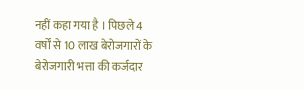नहीं कहा गया है । पिछले 4 वर्षों से 10 लाख बेरोजगारों के बेरोजगारी भत्ता की कर्जदार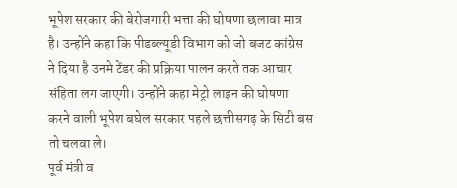भूपेश सरकार की बेरोजगारी भत्ता की घोषणा छलावा मात्र है। उन्होंने कहा कि पीडब्ल्यूडी विभाग को जो बजट कांग्रेस ने दिया है उनमे टेंडर की प्रक्रिया पालन करते तक आचार संहिता लग जाएगी। उन्होंने कहा मेट्रो लाइन की घोषणा करने वाली भूपेश बघेल सरकार पहले छत्तीसगढ़ के सिटी बस तो चलवा ले।
पूर्व मंत्री व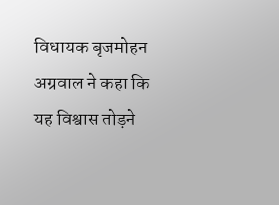विधायक बृजमोहन अग्रवाल ने कहा कि यह विश्वास तोड़ने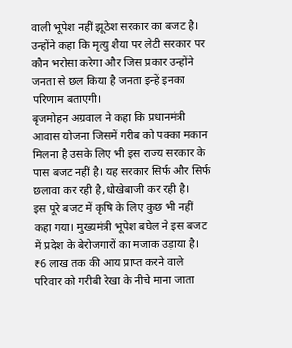वाली भूपेश नहीं झूठेश सरकार का बजट है। उन्होंने कहा कि मृत्यु शैया पर लेटी सरकार पर कौन भरोसा करेगा और जिस प्रकार उन्होंने जनता से छल किया है जनता इन्हें इनका परिणाम बताएगी।
बृजमोहन अग्रवाल ने कहा कि प्रधानमंत्री आवास योजना जिसमें गरीब को पक्का मकान मिलना है उसके लिए भी इस राज्य सरकार के पास बजट नहीं है। यह सरकार सिर्फ और सिर्फ छलावा कर रही है,धोखेबाजी कर रही है।
इस पूरे बजट में कृषि के लिए कुछ भी नहीं कहा गया। मुख्यमंत्री भूपेश बघेल ने इस बजट में प्रदेश के बेरोजगारों का मजाक उड़ाया है।
₹6 लाख तक की आय प्राप्त करने वाले परिवार को गरीबी रेखा के नीचे माना जाता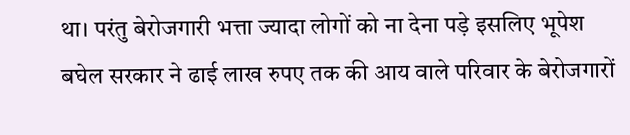था। परंतु बेरोजगारी भत्ता ज्यादा लोगों को ना देना पड़े इसलिए भूपेश बघेल सरकार ने ढाई लाख रुपए तक की आय वाले परिवार के बेरोजगारों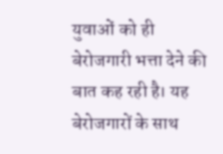युवाओं को ही बेरोजगारी भत्ता देने की बात कह रही है। यह बेरोजगारों के साथ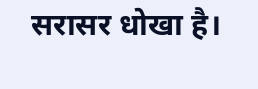सरासर धोखा है।